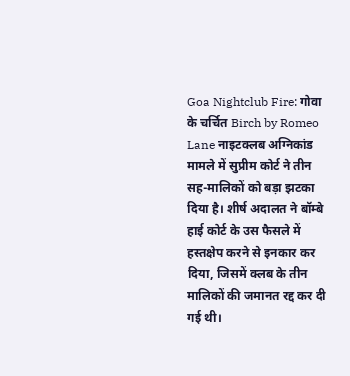Goa Nightclub Fire: गोवा के चर्चित Birch by Romeo Lane नाइटक्लब अग्निकांड मामले में सुप्रीम कोर्ट ने तीन सह-मालिकों को बड़ा झटका दिया है। शीर्ष अदालत ने बॉम्बे हाई कोर्ट के उस फैसले में हस्तक्षेप करने से इनकार कर दिया, जिसमें क्लब के तीन मालिकों की जमानत रद्द कर दी गई थी।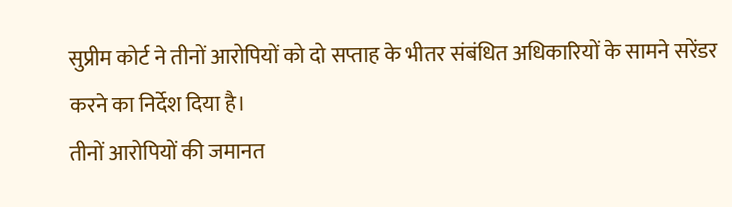सुप्रीम कोर्ट ने तीनों आरोपियों को दो सप्ताह के भीतर संबंधित अधिकारियों के सामने सरेंडर करने का निर्देश दिया है।
तीनों आरोपियों की जमानत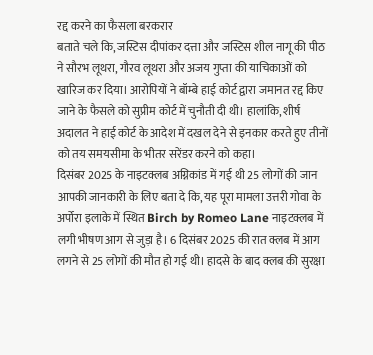रद्द करने का फैसला बरकरार
बताते चले कि, जस्टिस दीपांकर दत्ता और जस्टिस शील नागू की पीठ ने सौरभ लूथरा, गौरव लूथरा और अजय गुप्ता की याचिकाओं को खारिज कर दिया। आरोपियों ने बॉम्बे हाई कोर्ट द्वारा जमानत रद्द किए जाने के फैसले को सुप्रीम कोर्ट में चुनौती दी थी। हालांकि, शीर्ष अदालत ने हाई कोर्ट के आदेश में दखल देने से इनकार करते हुए तीनों को तय समयसीमा के भीतर सरेंडर करने को कहा।
दिसंबर 2025 के नाइटक्लब अग्निकांड में गई थी 25 लोगों की जान
आपकी जानकारी के लिए बता दे कि, यह पूरा मामला उत्तरी गोवा के अर्पोरा इलाके में स्थित Birch by Romeo Lane नाइटक्लब में लगी भीषण आग से जुड़ा है। 6 दिसंबर 2025 की रात क्लब में आग लगने से 25 लोगों की मौत हो गई थी। हादसे के बाद क्लब की सुरक्षा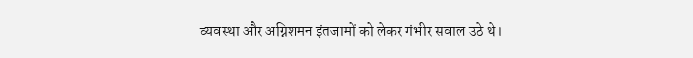व्यवस्था और अग्निशमन इंतजामों को लेकर गंभीर सवाल उठे थे।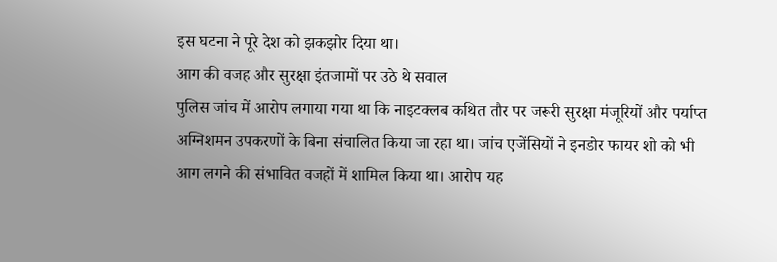इस घटना ने पूरे देश को झकझोर दिया था।
आग की वजह और सुरक्षा इंतजामों पर उठे थे सवाल
पुलिस जांच में आरोप लगाया गया था कि नाइटक्लब कथित तौर पर जरूरी सुरक्षा मंजूरियों और पर्याप्त अग्निशमन उपकरणों के बिना संचालित किया जा रहा था। जांच एजेंसियों ने इनडोर फायर शो को भी आग लगने की संभावित वजहों में शामिल किया था। आरोप यह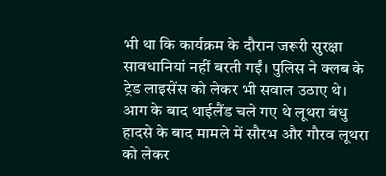भी था कि कार्यक्रम के दौरान जरूरी सुरक्षा सावधानियां नहीं बरती गईं। पुलिस ने क्लब के ट्रेड लाइसेंस को लेकर भी सवाल उठाए थे।
आग के बाद थाईलैंड चले गए थे लूथरा बंधु
हादसे के बाद मामले में सौरभ और गौरव लूथरा को लेकर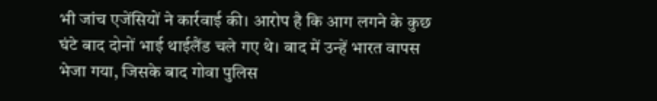भी जांच एजेंसियों ने कार्रवाई की। आरोप है कि आग लगने के कुछ घंटे बाद दोनों भाई थाईलैंड चले गए थे। बाद में उन्हें भारत वापस भेजा गया, जिसके बाद गोवा पुलिस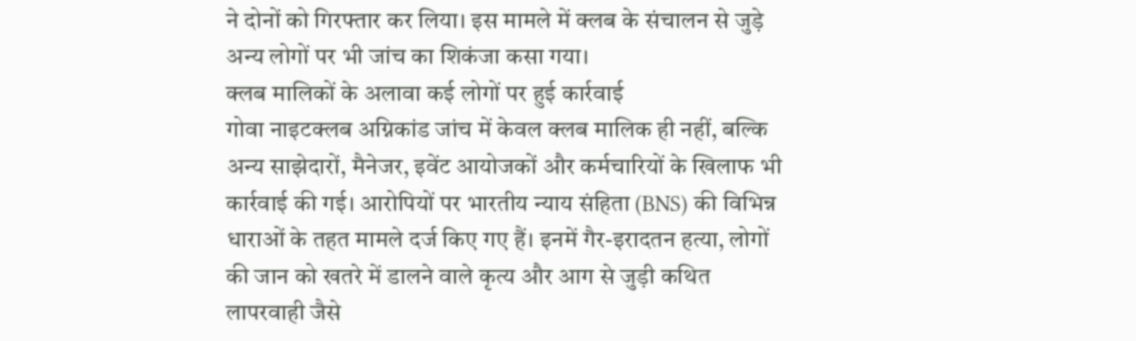ने दोनों को गिरफ्तार कर लिया। इस मामले में क्लब के संचालन से जुड़े अन्य लोगों पर भी जांच का शिकंजा कसा गया।
क्लब मालिकों के अलावा कई लोगों पर हुई कार्रवाई
गोवा नाइटक्लब अग्निकांड जांच में केवल क्लब मालिक ही नहीं, बल्कि अन्य साझेदारों, मैनेजर, इवेंट आयोजकों और कर्मचारियों के खिलाफ भी कार्रवाई की गई। आरोपियों पर भारतीय न्याय संहिता (BNS) की विभिन्न धाराओं के तहत मामले दर्ज किए गए हैं। इनमें गैर-इरादतन हत्या, लोगों की जान को खतरे में डालने वाले कृत्य और आग से जुड़ी कथित लापरवाही जैसे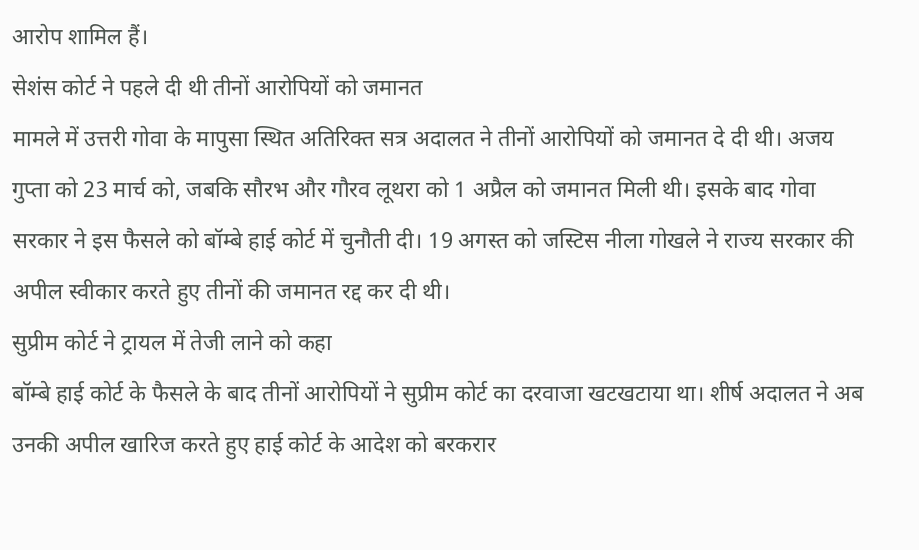आरोप शामिल हैं।
सेशंस कोर्ट ने पहले दी थी तीनों आरोपियों को जमानत
मामले में उत्तरी गोवा के मापुसा स्थित अतिरिक्त सत्र अदालत ने तीनों आरोपियों को जमानत दे दी थी। अजय गुप्ता को 23 मार्च को, जबकि सौरभ और गौरव लूथरा को 1 अप्रैल को जमानत मिली थी। इसके बाद गोवा सरकार ने इस फैसले को बॉम्बे हाई कोर्ट में चुनौती दी। 19 अगस्त को जस्टिस नीला गोखले ने राज्य सरकार की अपील स्वीकार करते हुए तीनों की जमानत रद्द कर दी थी।
सुप्रीम कोर्ट ने ट्रायल में तेजी लाने को कहा
बॉम्बे हाई कोर्ट के फैसले के बाद तीनों आरोपियों ने सुप्रीम कोर्ट का दरवाजा खटखटाया था। शीर्ष अदालत ने अब उनकी अपील खारिज करते हुए हाई कोर्ट के आदेश को बरकरार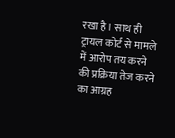रखा है। साथ ही ट्रायल कोर्ट से मामले में आरोप तय करने की प्रक्रिया तेज करने का आग्रह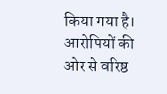किया गया है। आरोपियों की ओर से वरिष्ठ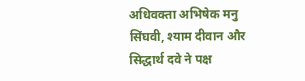अधिवक्ता अभिषेक मनु सिंघवी, श्याम दीवान और सिद्धार्थ दवे ने पक्ष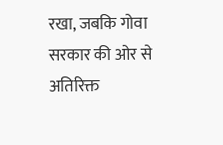रखा, जबकि गोवा सरकार की ओर से अतिरिक्त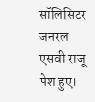सॉलिसिटर जनरल एसवी राजू पेश हुए।